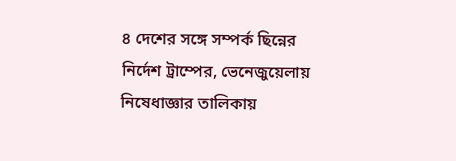৪ দেশের সঙ্গে সম্পর্ক ছিন্নের নির্দেশ ট্রাম্পের, ভেনেজুয়েলায় নিষেধাজ্ঞার তালিকায়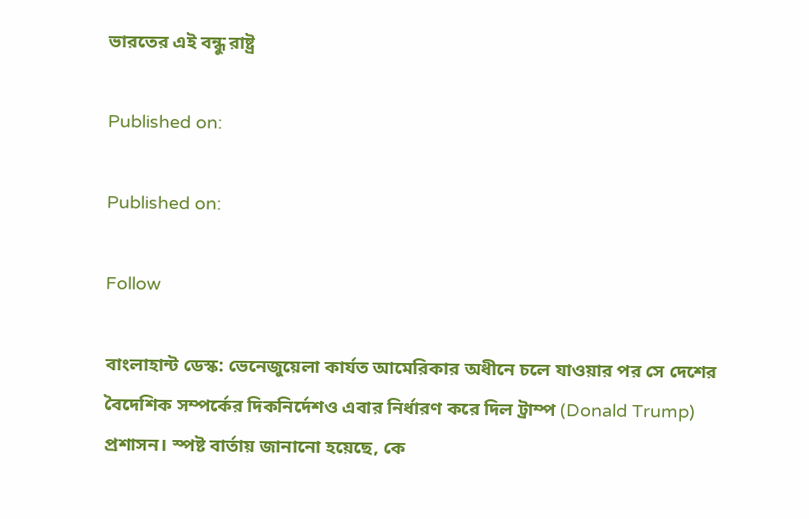ভারতের এই বন্ধু রাষ্ট্র

Published on:

Published on:

Follow

বাংলাহান্ট ডেস্ক: ভেনেজুয়েলা কার্যত আমেরিকার অধীনে চলে যাওয়ার পর সে দেশের বৈদেশিক সম্পর্কের দিকনির্দেশও এবার নির্ধারণ করে দিল ট্রাম্প (Donald Trump) প্রশাসন। স্পষ্ট বার্তায় জানানো হয়েছে, কে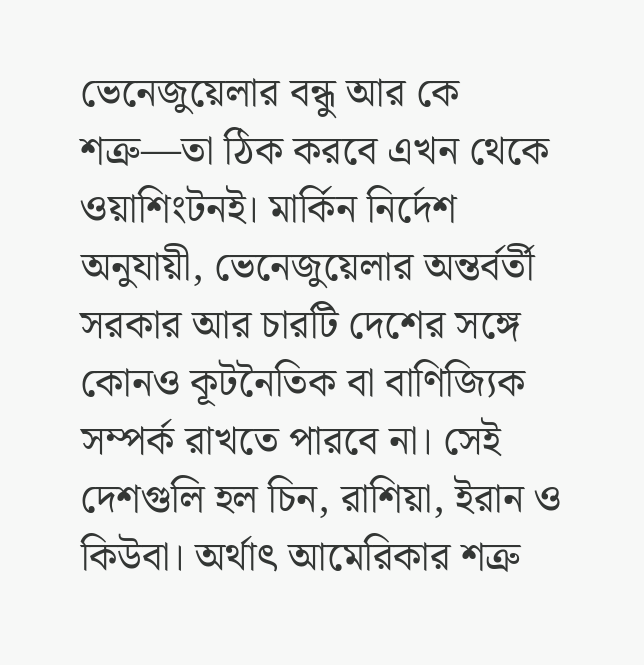ভেনেজুয়েলার বন্ধু আর কে শত্রু—তা ঠিক করবে এখন থেকে ওয়াশিংটনই। মার্কিন নির্দেশ অনুযায়ী, ভেনেজুয়েলার অন্তর্বর্তী সরকার আর চারটি দেশের সঙ্গে কোনও কূটনৈতিক বা বাণিজ্যিক সম্পর্ক রাখতে পারবে না। সেই দেশগুলি হল চিন, রাশিয়া, ইরান ও কিউবা। অর্থাৎ আমেরিকার শত্রু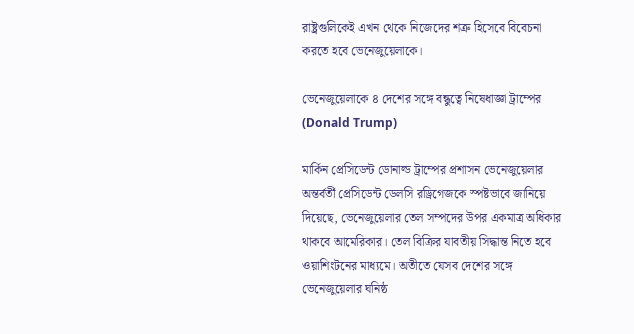রাষ্ট্রগুলিকেই এখন থেকে নিজেদের শত্রু হিসেবে বিবেচনা করতে হবে ভেনেজুয়েলাকে।

ভেনেজুয়েলাকে ৪ দেশের সঙ্গে বন্ধুত্বে নিষেধাজ্ঞা ট্রাম্পের (Donald Trump)

মার্কিন প্রেসিডেন্ট ডোনাল্ড ট্রাম্পের প্রশাসন ভেনেজুয়েলার অন্তর্বর্তী প্রেসিডেন্ট ডেলসি রড্রিগেজকে স্পষ্টভাবে জানিয়ে দিয়েছে, ভেনেজুয়েলার তেল সম্পদের উপর একমাত্র অধিকার থাকবে আমেরিকার। তেল বিক্রির যাবতীয় সিদ্ধান্ত নিতে হবে ওয়াশিংটনের মাধ্যমে। অতীতে যেসব দেশের সঙ্গে ভেনেজুয়েলার ঘনিষ্ঠ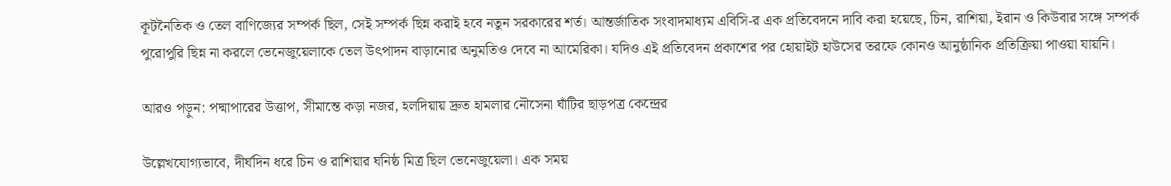কূটনৈতিক ও তেল বাণিজ্যের সম্পর্ক ছিল, সেই সম্পর্ক ছিন্ন করাই হবে নতুন সরকারের শর্ত। আন্তর্জাতিক সংবাদমাধ্যম এবিসি-র এক প্রতিবেদনে দাবি করা হয়েছে, চিন, রাশিয়া, ইরান ও কিউবার সঙ্গে সম্পর্ক পুরোপুরি ছিন্ন না করলে ভেনেজুয়েলাকে তেল উৎপাদন বাড়ানোর অনুমতিও দেবে না আমেরিকা। যদিও এই প্রতিবেদন প্রকাশের পর হোয়াইট হাউসের তরফে কোনও আনুষ্ঠানিক প্রতিক্রিয়া পাওয়া যায়নি।

আরও পড়ুন: পদ্মাপারের উত্তাপ, সীমান্তে কড়া নজর, হলদিয়ায় দ্রুত হামলার নৌসেনা ঘাঁটির ছাড়পত্র কেন্দ্রের

উল্লেখযোগ্যভাবে, দীর্ঘদিন ধরে চিন ও রাশিয়ার ঘনিষ্ঠ মিত্র ছিল ভেনেজুয়েলা। এক সময়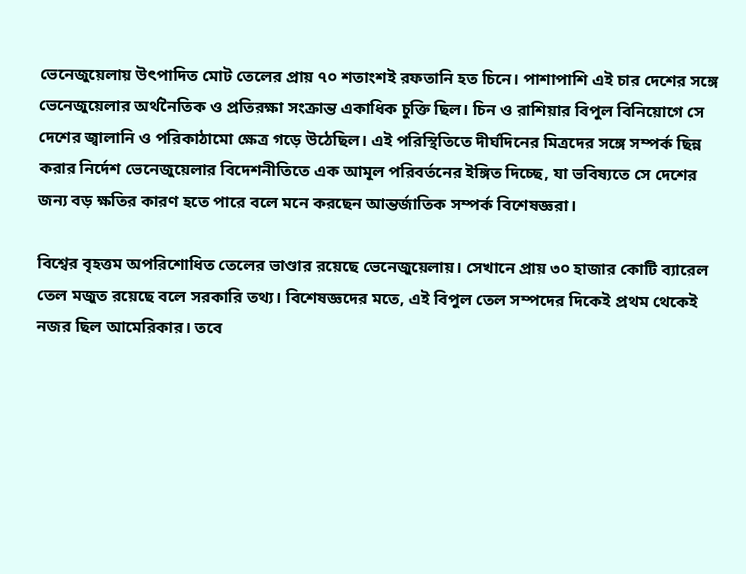ভেনেজুয়েলায় উৎপাদিত মোট তেলের প্রায় ৭০ শতাংশই রফতানি হত চিনে। পাশাপাশি এই চার দেশের সঙ্গে ভেনেজুয়েলার অর্থনৈতিক ও প্রতিরক্ষা সংক্রান্ত একাধিক চুক্তি ছিল। চিন ও রাশিয়ার বিপুল বিনিয়োগে সে দেশের জ্বালানি ও পরিকাঠামো ক্ষেত্র গড়ে উঠেছিল। এই পরিস্থিতিতে দীর্ঘদিনের মিত্রদের সঙ্গে সম্পর্ক ছিন্ন করার নির্দেশ ভেনেজুয়েলার বিদেশনীতিতে এক আমূল পরিবর্তনের ইঙ্গিত দিচ্ছে, যা ভবিষ্যতে সে দেশের জন্য বড় ক্ষতির কারণ হতে পারে বলে মনে করছেন আন্তর্জাতিক সম্পর্ক বিশেষজ্ঞরা।

বিশ্বের বৃহত্তম অপরিশোধিত তেলের ভাণ্ডার রয়েছে ভেনেজুয়েলায়। সেখানে প্রায় ৩০ হাজার কোটি ব্যারেল তেল মজুত রয়েছে বলে সরকারি তথ্য। বিশেষজ্ঞদের মতে, এই বিপুল তেল সম্পদের দিকেই প্রথম থেকেই নজর ছিল আমেরিকার। তবে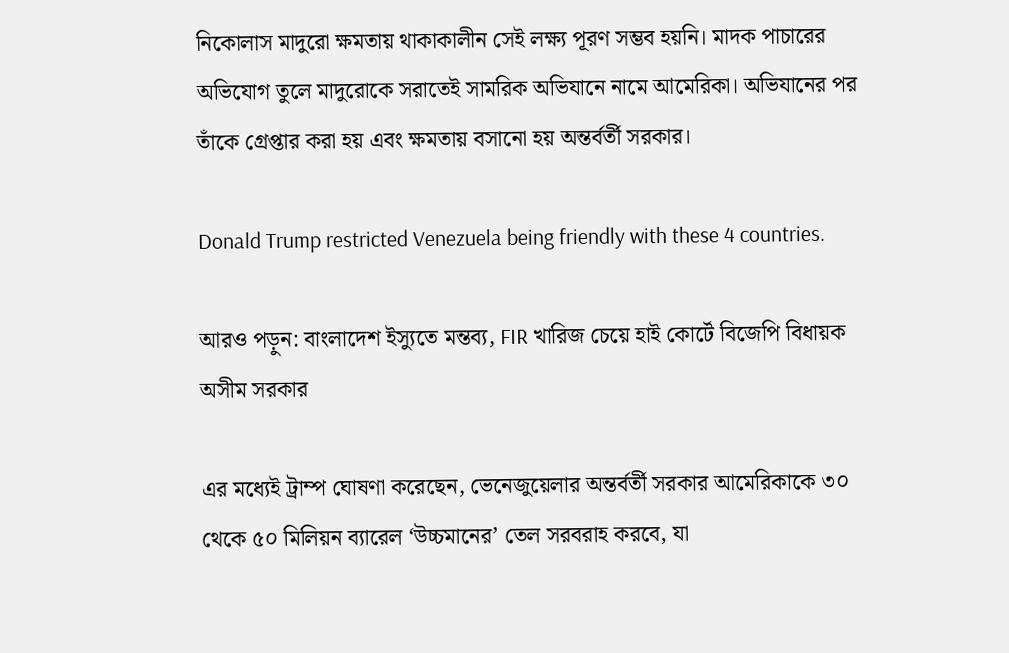নিকোলাস মাদুরো ক্ষমতায় থাকাকালীন সেই লক্ষ্য পূরণ সম্ভব হয়নি। মাদক পাচারের অভিযোগ তুলে মাদুরোকে সরাতেই সামরিক অভিযানে নামে আমেরিকা। অভিযানের পর তাঁকে গ্রেপ্তার করা হয় এবং ক্ষমতায় বসানো হয় অন্তর্বর্তী সরকার।

Donald Trump restricted Venezuela being friendly with these 4 countries.

আরও পড়ুন: বাংলাদেশ ইস্যুতে মন্তব্য, FIR খারিজ চেয়ে হাই কোর্টে বিজেপি বিধায়ক অসীম সরকার

এর মধ্যেই ট্রাম্প ঘোষণা করেছেন, ভেনেজুয়েলার অন্তর্বর্তী সরকার আমেরিকাকে ৩০ থেকে ৫০ মিলিয়ন ব্যারেল ‘উচ্চমানের’ তেল সরবরাহ করবে, যা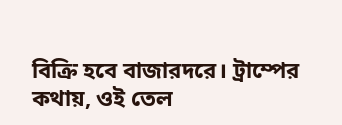বিক্রি হবে বাজারদরে। ট্রাম্পের কথায়, ওই তেল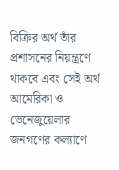বিক্রির অর্থ তাঁর প্রশাসনের নিয়ন্ত্রণে থাকবে এবং সেই অর্থ আমেরিকা ও ভেনেজুয়েলার জনগণের কল্যাণে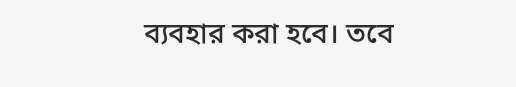ব্যবহার করা হবে। তবে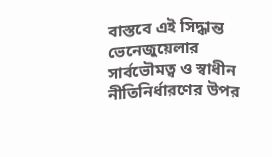বাস্তবে এই সিদ্ধান্ত ভেনেজুয়েলার সার্বভৌমত্ব ও স্বাধীন নীতিনির্ধারণের উপর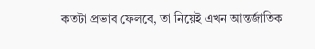কতটা প্রভাব ফেলবে, তা নিয়েই এখন আন্তর্জাতিক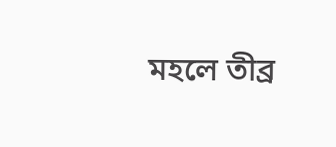মহলে তীব্র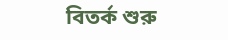বিতর্ক শুরু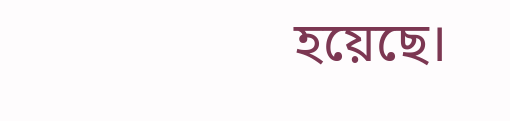হয়েছে।